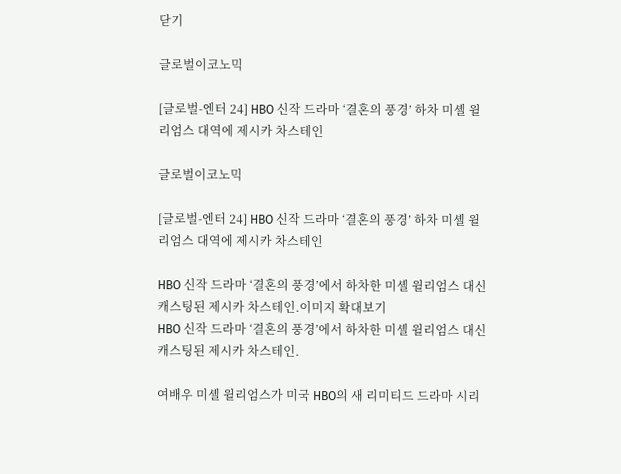닫기

글로벌이코노믹

[글로벌-엔터 24] HBO 신작 드라마 ‘결혼의 풍경’ 하차 미셸 윌리엄스 대역에 제시카 차스테인

글로벌이코노믹

[글로벌-엔터 24] HBO 신작 드라마 ‘결혼의 풍경’ 하차 미셸 윌리엄스 대역에 제시카 차스테인

HBO 신작 드라마 ‘결혼의 풍경’에서 하차한 미셸 윌리엄스 대신 캐스팅된 제시카 차스테인.이미지 확대보기
HBO 신작 드라마 ‘결혼의 풍경’에서 하차한 미셸 윌리엄스 대신 캐스팅된 제시카 차스테인.

여배우 미셸 윌리엄스가 미국 HBO의 새 리미티드 드라마 시리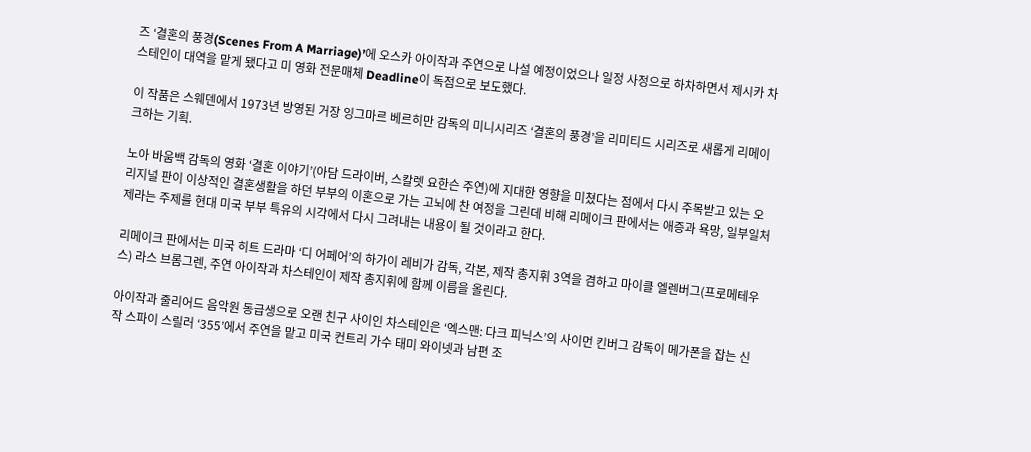즈 ‘결혼의 풍경(Scenes From A Marriage)’에 오스카 아이작과 주연으로 나설 예정이었으나 일정 사정으로 하차하면서 제시카 차스테인이 대역을 맡게 됐다고 미 영화 전문매체 Deadline이 독점으로 보도했다.

이 작품은 스웨덴에서 1973년 방영된 거장 잉그마르 베르히만 감독의 미니시리즈 ‘결혼의 풍경’을 리미티드 시리즈로 새롭게 리메이크하는 기획.

노아 바움백 감독의 영화 ‘결혼 이야기’(아담 드라이버, 스칼렛 요한슨 주연)에 지대한 영향을 미쳤다는 점에서 다시 주목받고 있는 오리지널 판이 이상적인 결혼생활을 하던 부부의 이혼으로 가는 고뇌에 찬 여정을 그린데 비해 리메이크 판에서는 애증과 욕망, 일부일처제라는 주제를 현대 미국 부부 특유의 시각에서 다시 그려내는 내용이 될 것이라고 한다.

리메이크 판에서는 미국 히트 드라마 ‘디 어페어’의 하가이 레비가 감독, 각본, 제작 총지휘 3역을 겸하고 마이클 엘렌버그(프로메테우스) 라스 브롬그렌, 주연 아이작과 차스테인이 제작 총지휘에 함께 이름을 올린다.

아이작과 줄리어드 음악원 동급생으로 오랜 친구 사이인 차스테인은 ‘엑스맨: 다크 피닉스’의 사이먼 킨버그 감독이 메가폰을 잡는 신작 스파이 스릴러 ‘355’에서 주연을 맡고 미국 컨트리 가수 태미 와이넷과 남편 조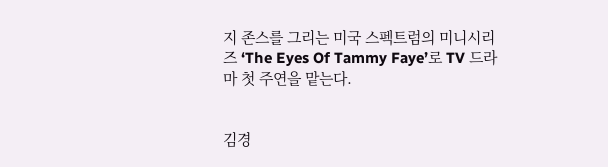지 존스를 그리는 미국 스펙트럼의 미니시리즈 ‘The Eyes Of Tammy Faye’로 TV 드라마 첫 주연을 맡는다.


김경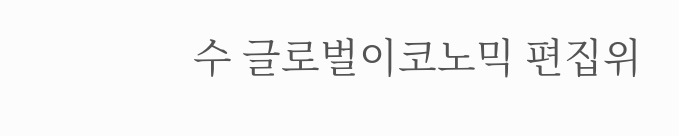수 글로벌이코노믹 편집위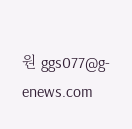원 ggs077@g-enews.com